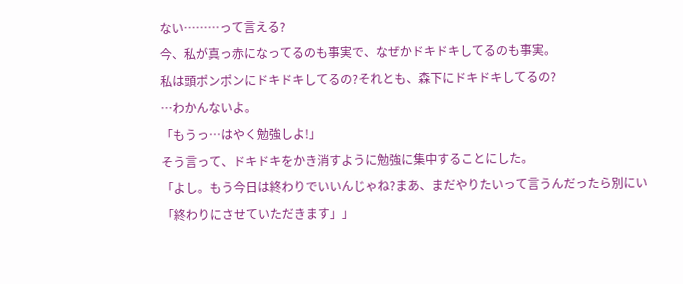ない………って言える?
今、私が真っ赤になってるのも事実で、なぜかドキドキしてるのも事実。
私は頭ポンポンにドキドキしてるの?それとも、森下にドキドキしてるの?
…わかんないよ。
「もうっ…はやく勉強しよ!」
そう言って、ドキドキをかき消すように勉強に集中することにした。
「よし。もう今日は終わりでいいんじゃね?まあ、まだやりたいって言うんだったら別にい「終わりにさせていただきます」」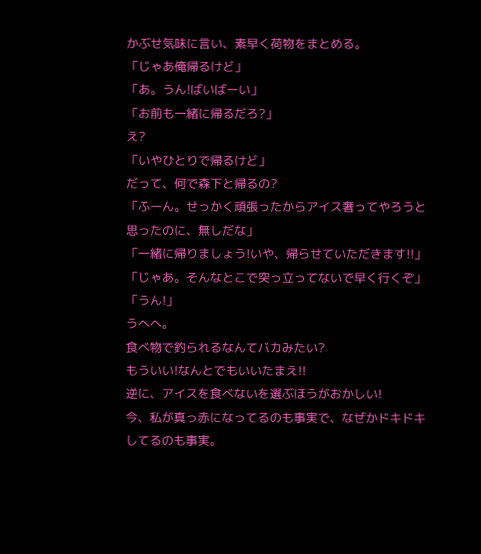かぶせ気味に言い、素早く荷物をまとめる。
「じゃあ俺帰るけど」
「あ。うん!ばいばーい」
「お前も一緒に帰るだろ?」
え?
「いやひとりで帰るけど」
だって、何で森下と帰るの?
「ふーん。せっかく頑張ったからアイス奢ってやろうと思ったのに、無しだな」
「一緒に帰りましょう!いや、帰らせていただきます!!」
「じゃあ。そんなとこで突っ立ってないで早く行くぞ」
「うん!」
うへへ。
食べ物で釣られるなんてバカみたい?
もういい!なんとでもいいたまえ!!
逆に、アイスを食べないを選ぶほうがおかしい!
今、私が真っ赤になってるのも事実で、なぜかドキドキしてるのも事実。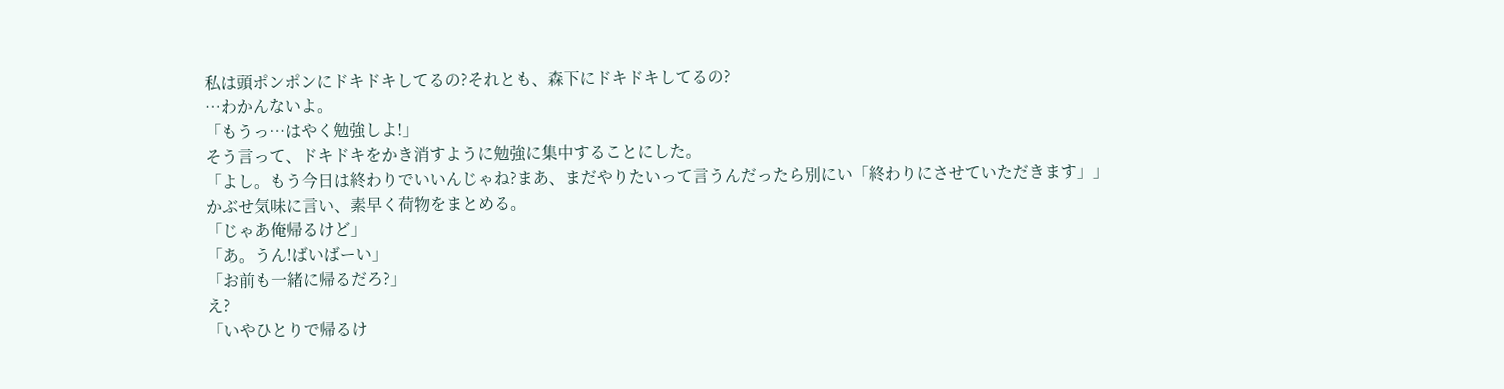私は頭ポンポンにドキドキしてるの?それとも、森下にドキドキしてるの?
…わかんないよ。
「もうっ…はやく勉強しよ!」
そう言って、ドキドキをかき消すように勉強に集中することにした。
「よし。もう今日は終わりでいいんじゃね?まあ、まだやりたいって言うんだったら別にい「終わりにさせていただきます」」
かぶせ気味に言い、素早く荷物をまとめる。
「じゃあ俺帰るけど」
「あ。うん!ばいばーい」
「お前も一緒に帰るだろ?」
え?
「いやひとりで帰るけ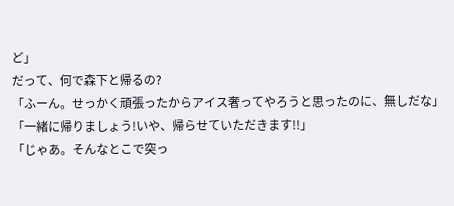ど」
だって、何で森下と帰るの?
「ふーん。せっかく頑張ったからアイス奢ってやろうと思ったのに、無しだな」
「一緒に帰りましょう!いや、帰らせていただきます!!」
「じゃあ。そんなとこで突っ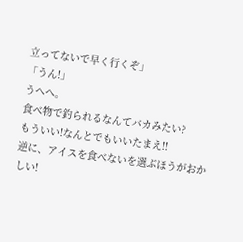立ってないで早く行くぞ」
「うん!」
うへへ。
食べ物で釣られるなんてバカみたい?
もういい!なんとでもいいたまえ!!
逆に、アイスを食べないを選ぶほうがおかしい!